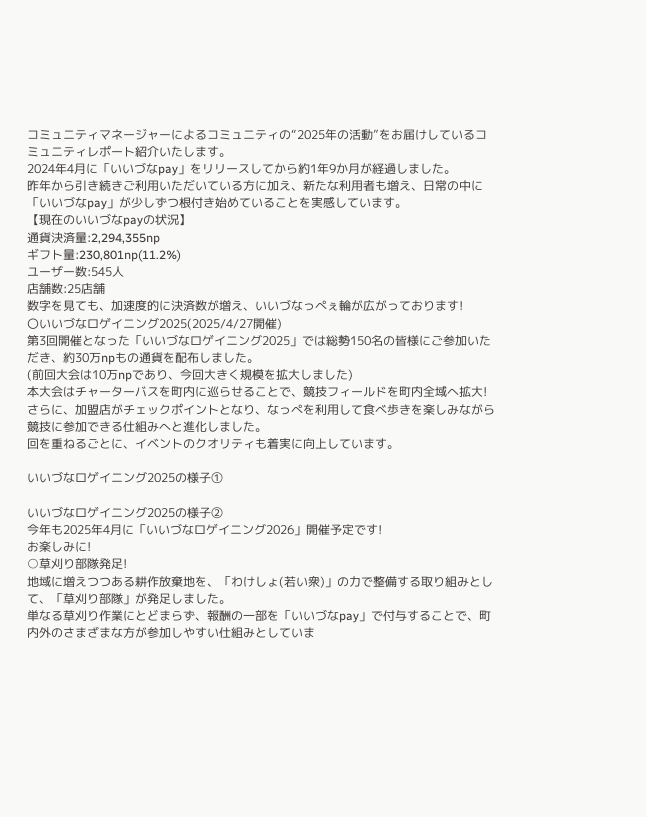コミュニティマネージャーによるコミュニティの“2025年の活動”をお届けしているコミュニティレポート紹介いたします。
2024年4月に「いいづなpay」をリリースしてから約1年9か月が経過しました。
昨年から引き続きご利用いただいている方に加え、新たな利用者も増え、日常の中に「いいづなpay」が少しずつ根付き始めていることを実感しています。
【現在のいいづなpayの状況】
通貨決済量:2,294,355np
ギフト量:230,801np(11.2%)
ユーザー数:545人
店舗数:25店舗
数字を見ても、加速度的に決済数が増え、いいづなっぺぇ輪が広がっております!
〇いいづなロゲイニング2025(2025/4/27開催)
第3回開催となった「いいづなロゲイニング2025」では総勢150名の皆様にご参加いただき、約30万npもの通貨を配布しました。
(前回大会は10万npであり、今回大きく規模を拡大しました)
本大会はチャーターバスを町内に巡らせることで、競技フィールドを町内全域へ拡大!
さらに、加盟店がチェックポイントとなり、なっぺを利用して食べ歩きを楽しみながら競技に参加できる仕組みへと進化しました。
回を重ねるごとに、イベントのクオリティも着実に向上しています。

いいづなロゲイニング2025の様子①

いいづなロゲイニング2025の様子②
今年も2025年4月に「いいづなロゲイニング2026」開催予定です!
お楽しみに!
○草刈り部隊発足!
地域に増えつつある耕作放棄地を、「わけしょ(若い衆)」の力で整備する取り組みとして、「草刈り部隊」が発足しました。
単なる草刈り作業にとどまらず、報酬の一部を「いいづなpay」で付与することで、町内外のさまざまな方が参加しやすい仕組みとしていま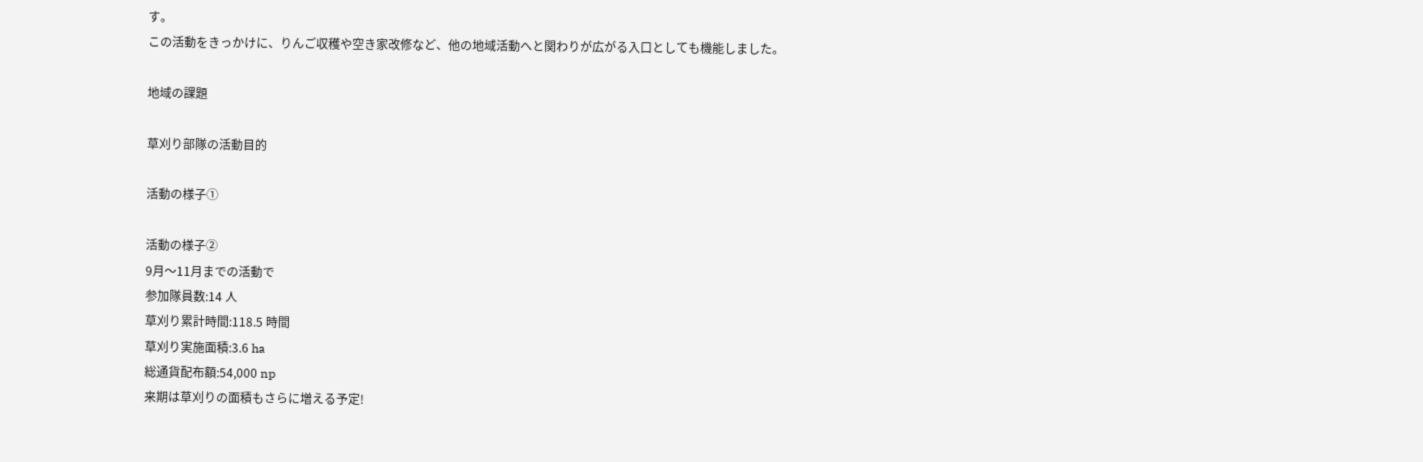す。
この活動をきっかけに、りんご収穫や空き家改修など、他の地域活動へと関わりが広がる入口としても機能しました。

地域の課題

草刈り部隊の活動目的

活動の様子①

活動の様子②
9月〜11月までの活動で
参加隊員数:14 人
草刈り累計時間:118.5 時間
草刈り実施面積:3.6 ha
総通貨配布額:54,000 np
来期は草刈りの面積もさらに増える予定!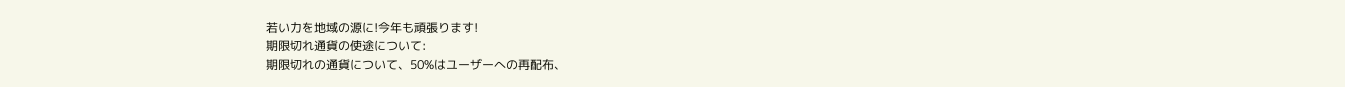若い力を地域の源に!今年も頑張ります!
期限切れ通貨の使途について:
期限切れの通貨について、50%はユーザーへの再配布、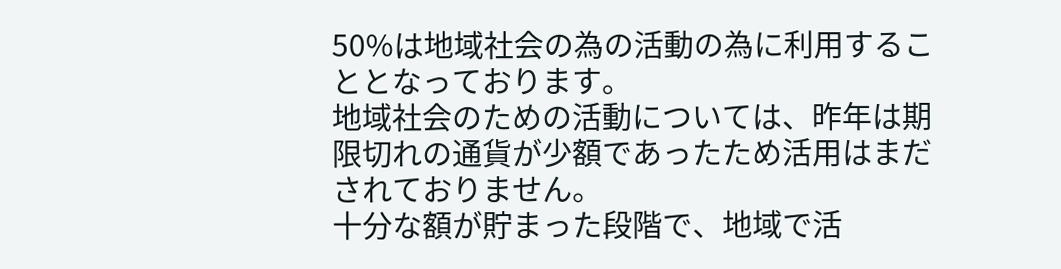50%は地域社会の為の活動の為に利用することとなっております。
地域社会のための活動については、昨年は期限切れの通貨が少額であったため活用はまだされておりません。
十分な額が貯まった段階で、地域で活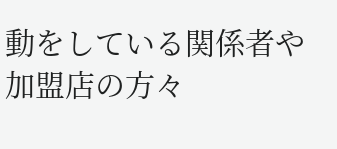動をしている関係者や加盟店の方々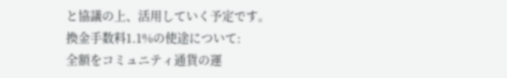と協議の上、活用していく予定です。
換金手数料1.1%の使途について:
全額をコミュニティ通貨の運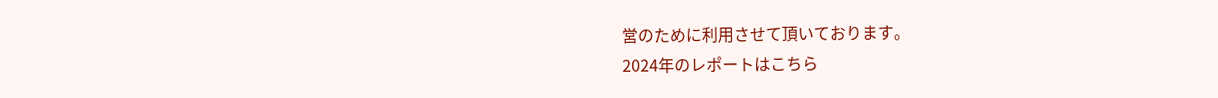営のために利用させて頂いております。
2024年のレポートはこちら